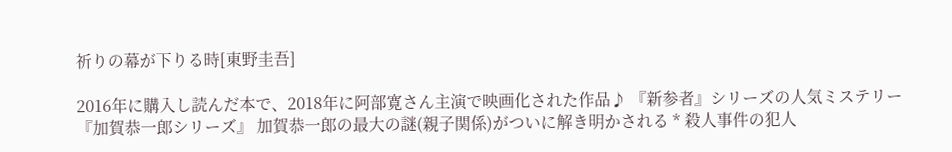祈りの幕が下りる時[東野圭吾]

2016年に購入し読んだ本で、2018年に阿部寛さん主演で映画化された作品♪ 『新参者』シリーズの人気ミステリー『加賀恭一郎シリーズ』 加賀恭一郎の最大の謎(親子関係)がついに解き明かされる * 殺人事件の犯人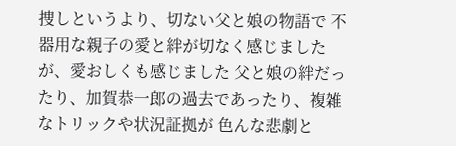捜しというより、切ない父と娘の物語で 不器用な親子の愛と絆が切なく感じましたが、愛おしくも感じました 父と娘の絆だったり、加賀恭一郎の過去であったり、複雑なトリックや状況証拠が 色んな悲劇と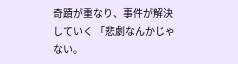奇蹟が重なり、事件が解決していく 「悲劇なんかじゃない。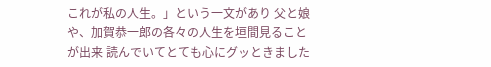これが私の人生。」という一文があり 父と娘や、加賀恭一郎の各々の人生を垣間見ることが出来 読んでいてとても心にグッときました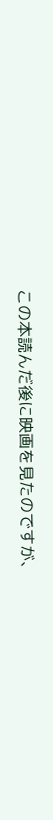この本読んだ後に映画を見たのですが、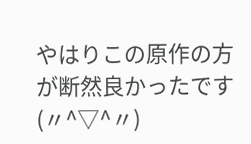やはりこの原作の方が断然良かったです(〃^▽^〃)